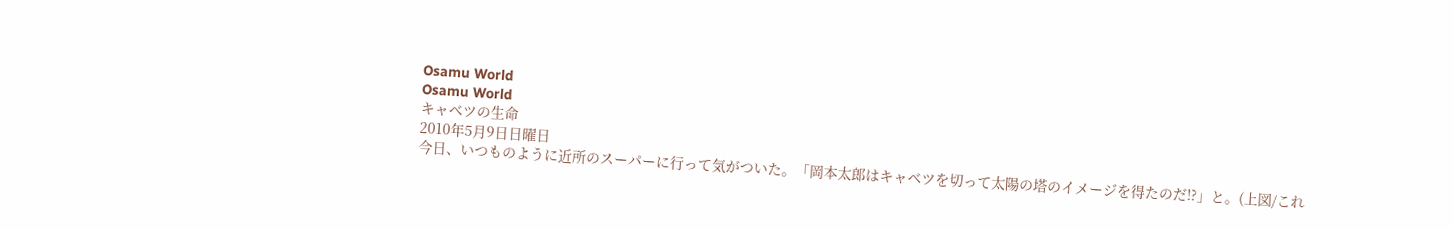Osamu World
Osamu World
キャベツの生命
2010年5月9日日曜日
今日、いつものように近所のスーパーに行って気がついた。「岡本太郎はキャベツを切って太陽の塔のイメージを得たのだ!?」と。(上図/これ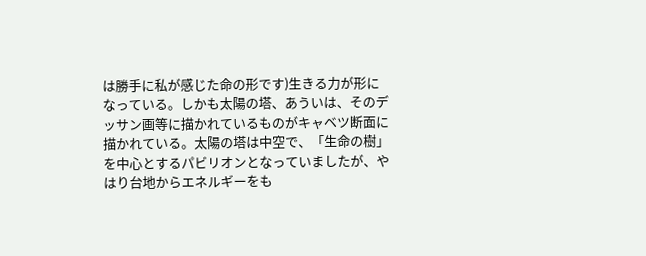は勝手に私が感じた命の形です)生きる力が形になっている。しかも太陽の塔、あういは、そのデッサン画等に描かれているものがキャベツ断面に描かれている。太陽の塔は中空で、「生命の樹」を中心とするパビリオンとなっていましたが、やはり台地からエネルギーをも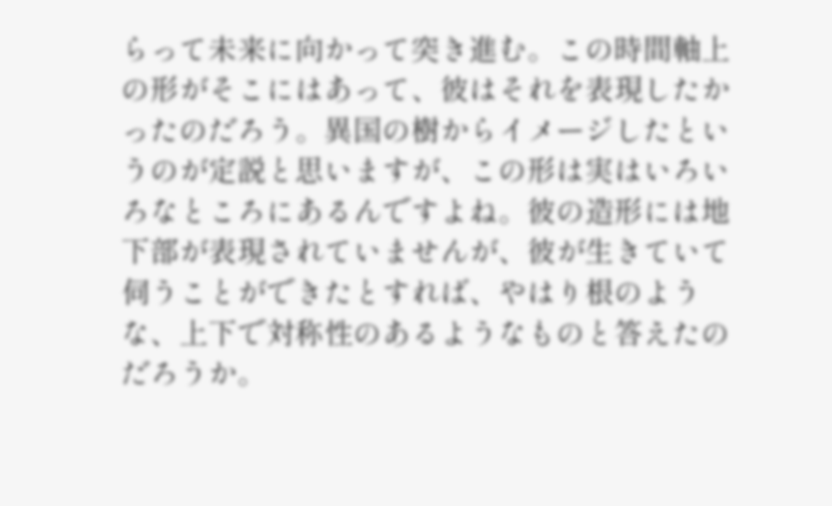らって未来に向かって突き進む。この時間軸上の形がそこにはあって、彼はそれを表現したかったのだろう。異国の樹からイメージしたというのが定説と思いますが、この形は実はいろいろなところにあるんですよね。彼の造形には地下部が表現されていませんが、彼が生きていて伺うことができたとすれば、やはり根のような、上下で対称性のあるようなものと答えたのだろうか。